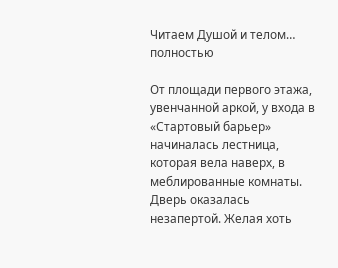Читаем Душой и телом… полностью

От площади первого этажа, увенчанной аркой, у входа в «Стартовый барьер» начиналась лестница, которая вела наверх, в меблированные комнаты. Дверь оказалась незапертой. Желая хоть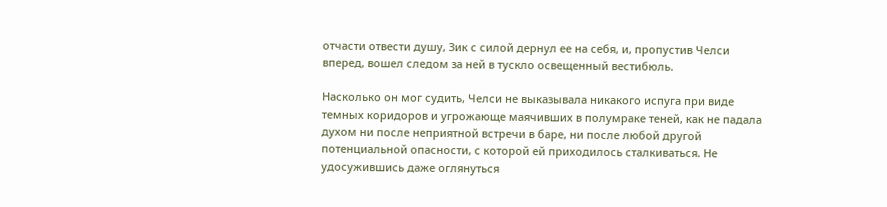отчасти отвести душу, Зик с силой дернул ее на себя, и, пропустив Челси вперед, вошел следом за ней в тускло освещенный вестибюль.

Насколько он мог судить, Челси не выказывала никакого испуга при виде темных коридоров и угрожающе маячивших в полумраке теней, как не падала духом ни после неприятной встречи в баре, ни после любой другой потенциальной опасности, с которой ей приходилось сталкиваться. Не удосужившись даже оглянуться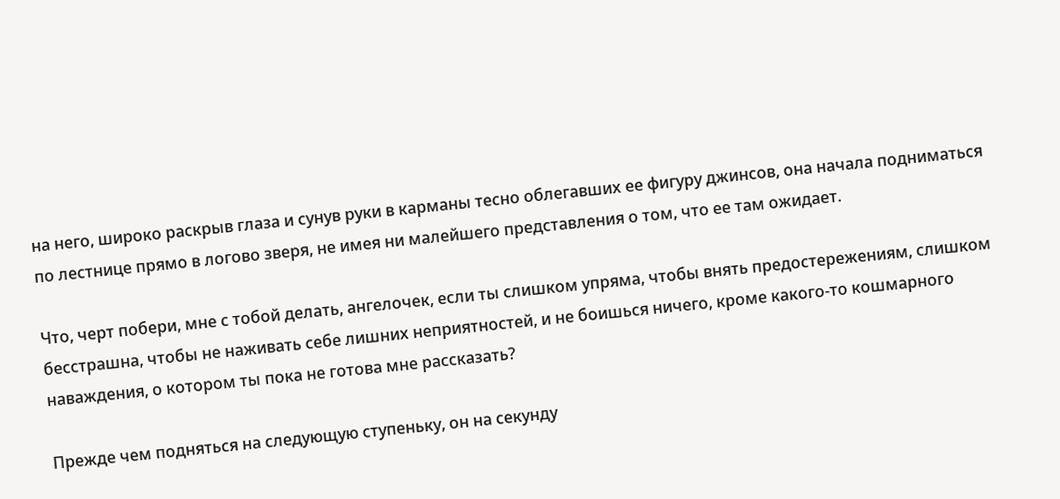на него, широко раскрыв глаза и сунув руки в карманы тесно облегавших ее фигуру джинсов, она начала подниматься по лестнице прямо в логово зверя, не имея ни малейшего представления о том, что ее там ожидает.

Что, черт побери, мне с тобой делать, ангелочек, если ты слишком упряма, чтобы внять предостережениям, слишком бесстрашна, чтобы не наживать себе лишних неприятностей, и не боишься ничего, кроме какого-то кошмарного наваждения, о котором ты пока не готова мне рассказать?

Прежде чем подняться на следующую ступеньку, он на секунду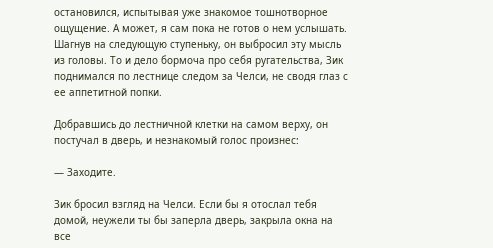остановился, испытывая уже знакомое тошнотворное ощущение. А может, я сам пока не готов о нем услышать. Шагнув на следующую ступеньку, он выбросил эту мысль из головы. То и дело бормоча про себя ругательства, Зик поднимался по лестнице следом за Челси, не сводя глаз с ее аппетитной попки.

Добравшись до лестничной клетки на самом верху, он постучал в дверь, и незнакомый голос произнес:

— Заходите.

Зик бросил взгляд на Челси. Если бы я отослал тебя домой, неужели ты бы заперла дверь, закрыла окна на все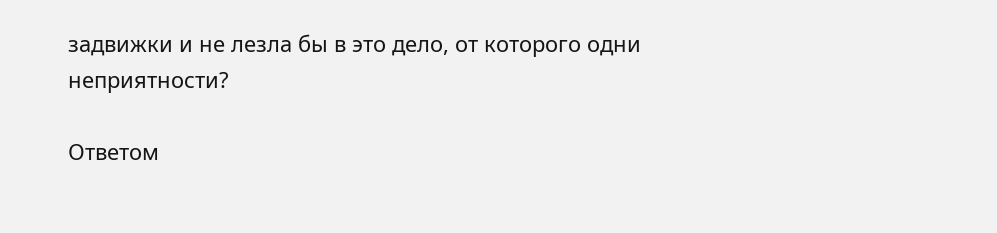задвижки и не лезла бы в это дело, от которого одни неприятности?

Ответом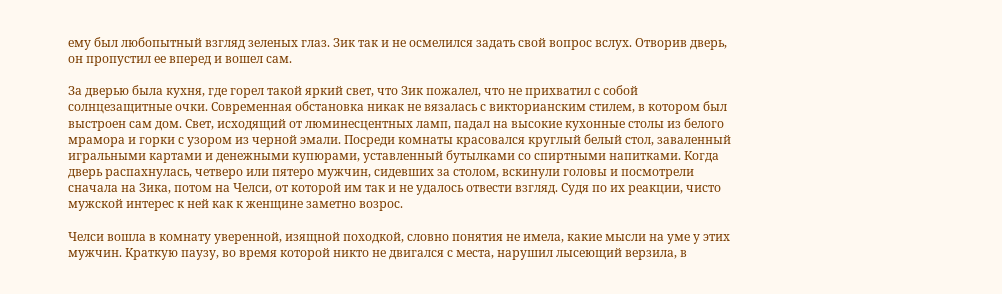ему был любопытный взгляд зеленых глаз. Зик так и не осмелился задать свой вопрос вслух. Отворив дверь, он пропустил ее вперед и вошел сам.

За дверью была кухня, где горел такой яркий свет, что Зик пожалел, что не прихватил с собой солнцезащитные очки. Современная обстановка никак не вязалась с викторианским стилем, в котором был выстроен сам дом. Свет, исходящий от люминесцентных ламп, падал на высокие кухонные столы из белого мрамора и горки с узором из черной эмали. Посреди комнаты красовался круглый белый стол, заваленный игральными картами и денежными купюрами, уставленный бутылками со спиртными напитками. Когда дверь распахнулась, четверо или пятеро мужчин, сидевших за столом, вскинули головы и посмотрели сначала на Зика, потом на Челси, от которой им так и не удалось отвести взгляд. Судя по их реакции, чисто мужской интерес к ней как к женщине заметно возрос.

Челси вошла в комнату уверенной, изящной походкой, словно понятия не имела, какие мысли на уме у этих мужчин. Краткую паузу, во время которой никто не двигался с места, нарушил лысеющий верзила, в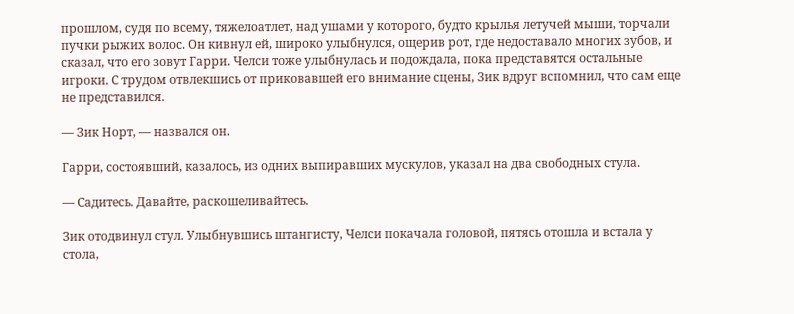прошлом, судя по всему, тяжелоатлет, над ушами у которого, будто крылья летучей мыши, торчали пучки рыжих волос. Он кивнул ей, широко улыбнулся, ощерив рот, где недоставало многих зубов, и сказал, что его зовут Гарри. Челси тоже улыбнулась и подождала, пока представятся остальные игроки. С трудом отвлекшись от приковавшей его внимание сцены, Зик вдруг вспомнил, что сам еще не представился.

— Зик Норт, — назвался он.

Гарри, состоявший, казалось, из одних выпиравших мускулов, указал на два свободных стула.

— Садитесь. Давайте, раскошеливайтесь.

Зик отодвинул стул. Улыбнувшись штангисту, Челси покачала головой, пятясь отошла и встала у стола,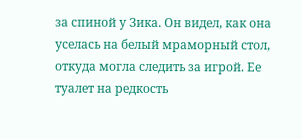за спиной у Зика. Он видел, как она уселась на белый мраморный стол, откуда могла следить за игрой. Ее туалет на редкость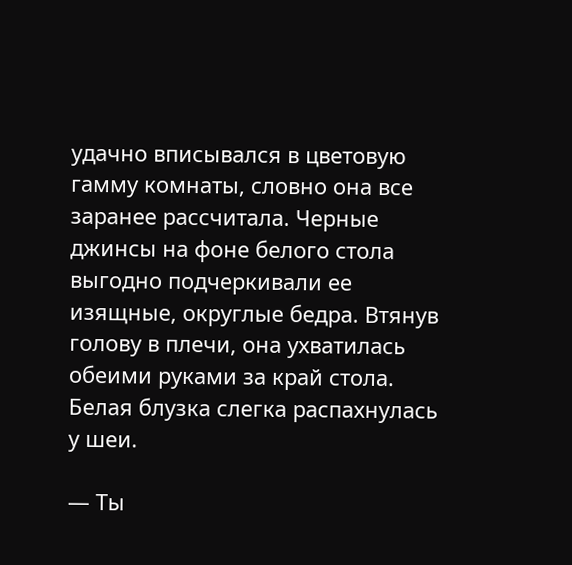удачно вписывался в цветовую гамму комнаты, словно она все заранее рассчитала. Черные джинсы на фоне белого стола выгодно подчеркивали ее изящные, округлые бедра. Втянув голову в плечи, она ухватилась обеими руками за край стола. Белая блузка слегка распахнулась у шеи.

— Ты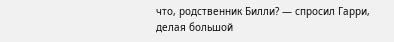что, родственник Билли? — спросил Гарри, делая большой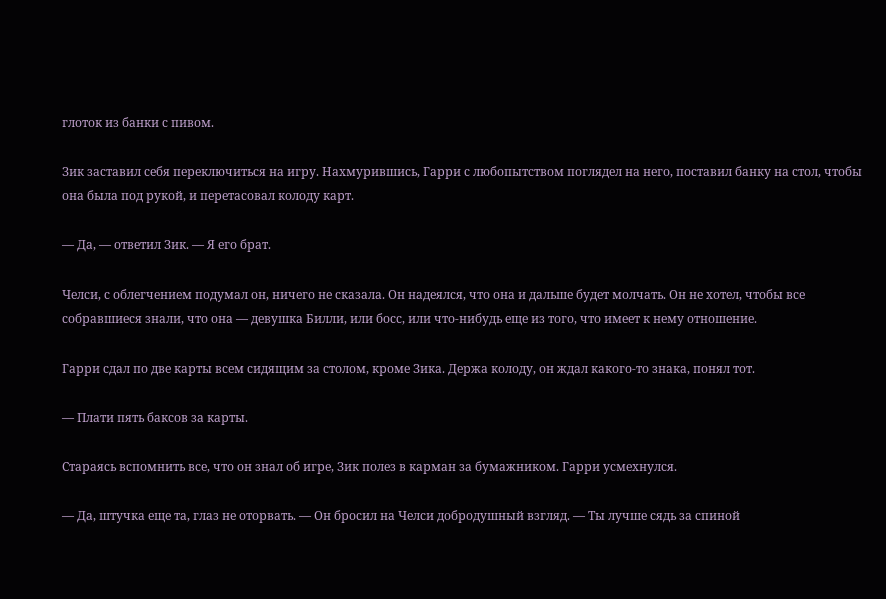глоток из банки с пивом.

Зик заставил себя переключиться на игру. Нахмурившись, Гарри с любопытством поглядел на него, поставил банку на стол, чтобы она была под рукой, и перетасовал колоду карт.

— Да, — ответил Зик. — Я его брат.

Челси, с облегчением подумал он, ничего не сказала. Он надеялся, что она и дальше будет молчать. Он не хотел, чтобы все собравшиеся знали, что она — девушка Билли, или босс, или что-нибудь еще из того, что имеет к нему отношение.

Гарри сдал по две карты всем сидящим за столом, кроме Зика. Держа колоду, он ждал какого-то знака, понял тот.

— Плати пять баксов за карты.

Стараясь вспомнить все, что он знал об игре, Зик полез в карман за бумажником. Гарри усмехнулся.

— Да, штучка еще та, глаз не оторвать. — Он бросил на Челси добродушный взгляд. — Ты лучше сядь за спиной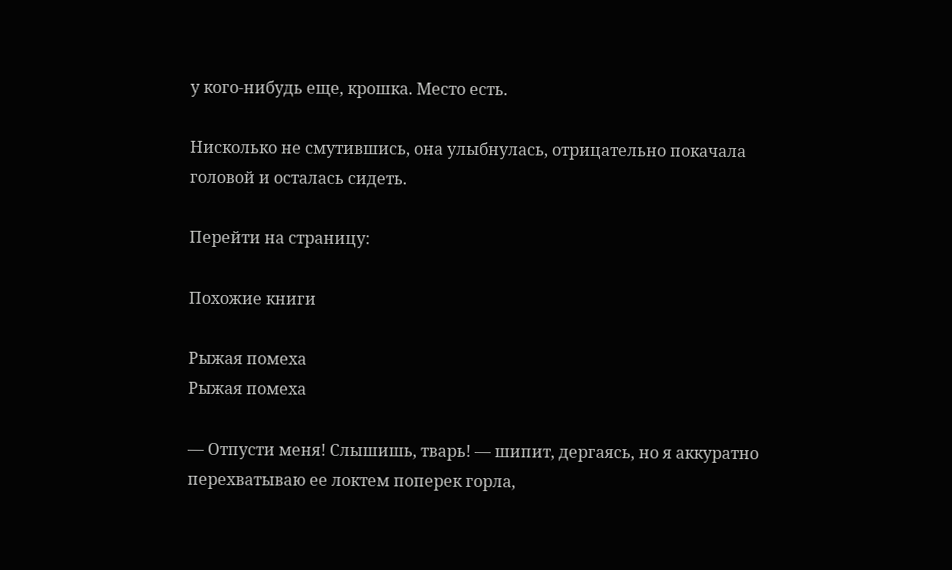у кого-нибудь еще, крошка. Место есть.

Нисколько не смутившись, она улыбнулась, отрицательно покачала головой и осталась сидеть.

Перейти на страницу:

Похожие книги

Рыжая помеха
Рыжая помеха

— Отпусти меня! Слышишь, тварь! — шипит, дергаясь, но я аккуратно перехватываю ее локтем поперек горла,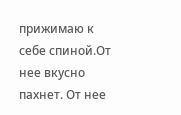прижимаю к себе спиной.От нее вкусно пахнет. От нее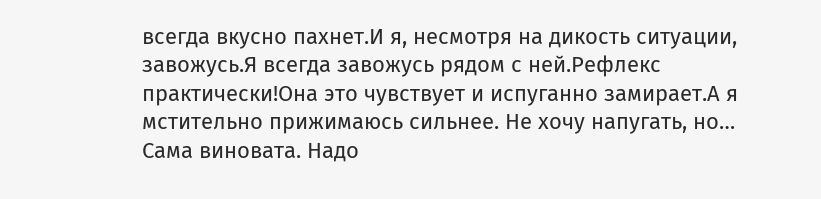всегда вкусно пахнет.И я, несмотря на дикость ситуации, завожусь.Я всегда завожусь рядом с ней.Рефлекс практически!Она это чувствует и испуганно замирает.А я мстительно прижимаюсь сильнее. Не хочу напугать, но… Сама виновата. Надо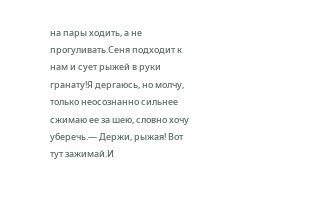на пары ходить, а не прогуливать.Сеня подходит к нам и сует рыжей в руки гранату!Я дергаюсь, но молчу, только неосознанно сильнее сжимаю ее за шею, словно хочу уберечь.— Держи, рыжая! Вот тут зажимай.И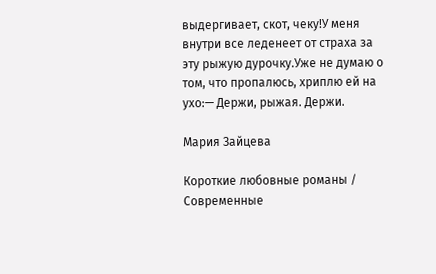выдергивает, скот, чеку!У меня внутри все леденеет от страха за эту рыжую дурочку.Уже не думаю о том, что пропалюсь, хриплю ей на ухо:— Держи, рыжая. Держи.

Мария Зайцева

Короткие любовные романы / Современные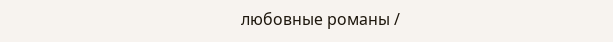любовные романы /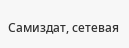Самиздат, сетевая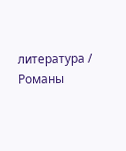литература / Романы